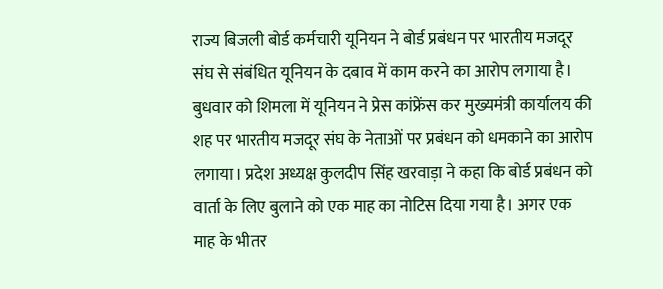राज्य बिजली बोर्ड कर्मचारी यूनियन ने बोर्ड प्रबंधन पर भारतीय मजदूर संघ से संबंधित यूनियन के दबाव में काम करने का आरोप लगाया है। बुधवार को शिमला में यूनियन ने प्रेस कांफ्रेंस कर मुख्यमंत्री कार्यालय की शह पर भारतीय मजदूर संघ के नेताओं पर प्रबंधन को धमकाने का आरोप लगाया। प्रदेश अध्यक्ष कुलदीप सिंह खरवाड़ा ने कहा कि बोर्ड प्रबंधन को वार्ता के लिए बुलाने को एक माह का नोटिस दिया गया है। अगर एक माह के भीतर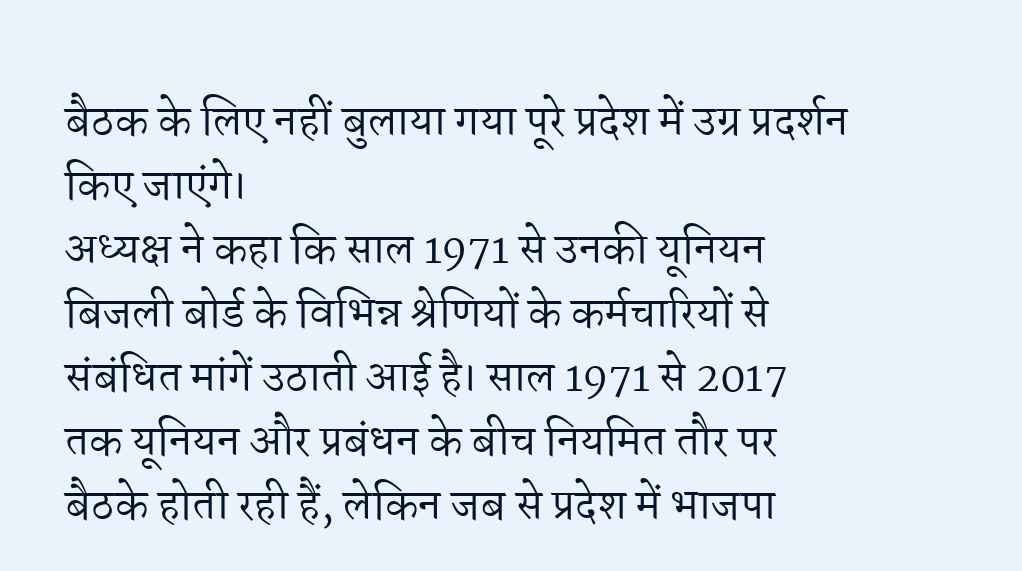बैठक के लिए नहीं बुलाया गया पूरे प्रदेश में उग्र प्रदर्शन किए जाएंगे।
अध्यक्ष ने कहा कि साल 1971 से उनकी यूनियन बिजली बोर्ड के विभिन्न श्रेणियों के कर्मचारियों से संबंधित मांगें उठाती आई है। साल 1971 से 2017 तक यूनियन और प्रबंधन के बीच नियमित तौर पर बैठके होती रही हैं, लेकिन जब से प्रदेश में भाजपा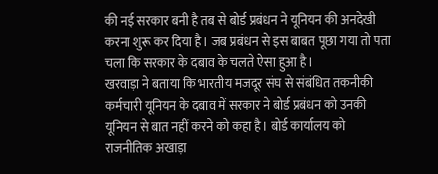की नई सरकार बनी है तब से बोर्ड प्रबंधन ने यूनियन की अनदेखी करना शुरू कर दिया है। जब प्रबंधन से इस बाबत पूछा गया तो पता चला कि सरकार के दबाव के चलते ऐसा हुआ है।
खरवाड़ा ने बताया कि भारतीय मजदूर संघ से संबंधित तकनीकी कर्मचारी यूनियन के दबाव में सरकार ने बोर्ड प्रबंधन को उनकी यूनियन से बात नहीं करने को कहा है। बोर्ड कार्यालय को राजनीतिक अखाड़ा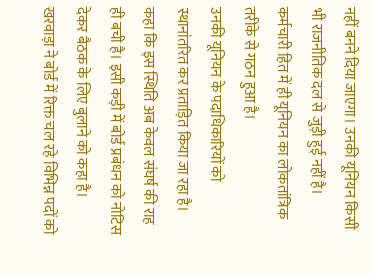नहीं बनने दिया जाएगा। उनकी यूनियन किसी भी राजनीतिक दल से जुड़ी हुई नहीं है। कर्मचारी हित में ही यूनियन का लोकतांत्रिक तरीके से गठन हुआ है।
उनकी यूनियन के पदाधिकारियों को स्थानांतरित कर प्रताड़ित किया जा रहा है। कहा कि इस स्थिति अब केवल संघर्ष की राह ही बची है। इसी कड़ी में बोर्ड प्रबंधन को नोटिस देकर बैठक के लिए बुलाने को कहा है। खरवाड़ा ने बोर्ड में रिक्त चल रहे विभिन्न पदों को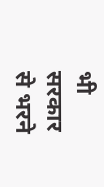भी सरकार से भरने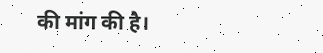की मांग की है।